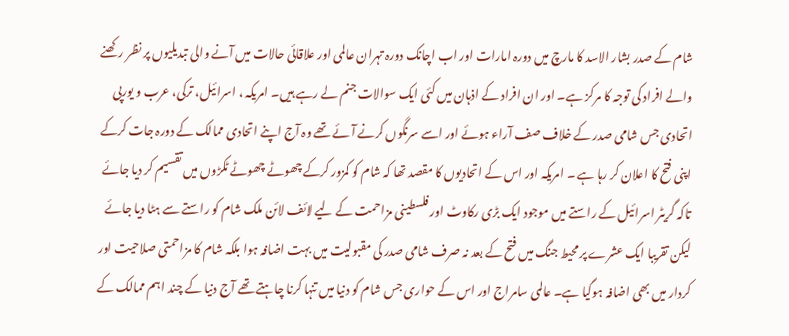شام کے صدر بشار الاسد کا مارچ میں دورہ امارات اور اب اچانک دورہ تہران عالمی اور علاقائی حالات میں آنے والی تبدیلیوں پر نظر رکھنے والے افراد کی توجہ کا مرکز ہے۔ اور ان افراد کے اذہان میں کئی ایک سوالات جنم لے رہے ہیں۔ امریکہ ، اسرائیل، ترکی، عرب و یورپی اتحادی جس شامی صدر کے خلاف صف آراء ہوئے اور اسے سرنگوں کرنے آئے تھے وہ آج اپنے اتحادی ممالک کے دورہ جات کرکے اپنی فتح کا اعلان کر رہا ہے ۔ امریکہ اور اس کے اتحادیوں کا مقصد تھا کہ شام کو کمزور کرکے چھوٹے چھوٹے ٹکڑوں میں تقسیم کر دیا جائے تاکہ گریٹر اسرائیل کے راستے میں موجود ایک بڑی رکاوٹ اور فلسطینی مزاحمت کے لیے لائف لائن ملک شام کو راستے سے ہٹا دیا جائے لیکن تقریبا ایک عشرے پر محیط جنگ میں فتح کے بعد نہ صرف شامی صدر کی مقبولیت میں بہت اضافہ ہوا بلکہ شام کا مزاحمتی صلاحیت اور کردار میں بھی اضافہ ہوگیا ہے۔ عالمی سامراج اور اس کے حواری جس شام کو دنیا میں تنہا کرنا چاہتے تھے آج دنیا کے چند اہم ممالک کے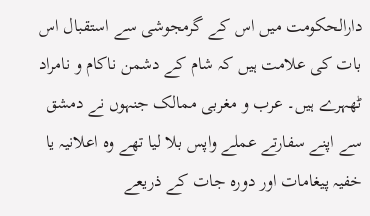دارالحکومت میں اس کے گرمجوشی سے استقبال اس بات کی علامت ہیں کہ شام کے دشمن ناکام و نامراد ٹھہرے ہیں۔ عرب و مغربی ممالک جنہوں نے دمشق سے اپنے سفارتے عملے واپس بلا لیا تھے وہ اعلانیہ یا خفیہ پیغامات اور دورہ جات کے ذریعے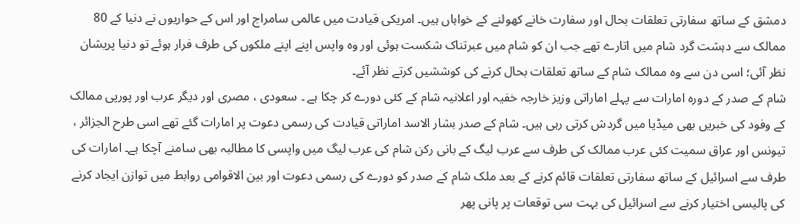دمشق کے ساتھ سفارتی تعلقات بحال اور سفارت خانے کھولنے کے خواہاں ہیں۔ امریکی قیادت میں عالمی سامراج اور اس کے حواریوں نے دنیا کے 80 ممالک سے دہشت گرد شام میں اتارے تھے جب ان کو شام میں عبرتناک شکست ہوئی اور وہ واپس اپنے اپنے ملکوں کی طرف فرار ہوئے تو دنیا پریشان نظر آئی؛ اسی دن سے وہ ممالک شام کے ساتھ تعلقات بحال کرنے کی کوششیں کرتے نظر آئے۔
شام کے صدر کے دورہ امارات سے پہلے اماراتی وزیز خارجہ خفیہ اور اعلانیہ شام کے کئی دورے کر چکا ہے ۔ سعودی ، مصری اور دیگر عرب اور پورپی ممالک کے وفود کی خبریں بھی میڈیا میں گردش کرتی رہی ہیں۔ شام کے صدر بشار الاسد اماراتی قیادت کی رسمی دعوت پر امارات گئے تھے اسی طرح الجزائر ، تیونس اور عراق سمیت کئی عرب ممالک کی طرف سے عرب لیگ کے بانی رکن شام کی عرب لیگ میں واپسی کا مطالبہ بھی سامنے آچکا ہے۔ امارات کی طرف سے اسرائیل کے ساتھ سفارتی تعلقات قائم کرنے کے بعد ملک شام کے صدر کو دورے کی رسمی دعوت اور بین الاقوامی روابط میں توازن ایجاد کرنے کی پالیسی اختیار کرنے سے اسرائیل کی بہت سی توقعات پر پانی پھر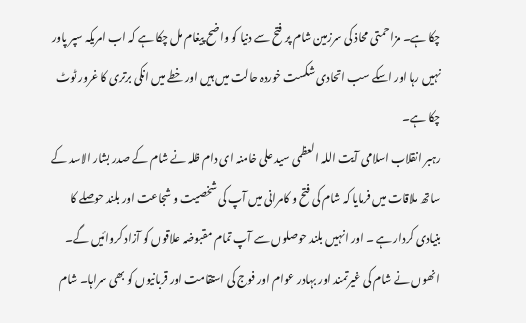چکا ہے۔ مزاحمتی محاذ کی سرزمین شام پر فتح سے دنیا کو واضح پیغام مل چکا ہے کہ اب امریکہ سپر پاور نہیں رہا اور اسکے سب اتحادی شکست خوردہ حالت میں ہیں اور خطے میں انکی برتری کا غرور ٹوٹ چکا ہے۔
رہبر انقلاب اسلامی آیت اللہ العظمی سید علی خامنہ ای دام ظلہ نے شام کے صدر بشار الاسد کے ساتھ ملاقات میں فرمایا کہ شام کی فتح و کامرانی میں آپ کی شخصیت و شجاعت اور بلند حوصلے کا بنیادی کردار ہے ۔ اور انہیں بلند حوصلوں سے آپ تمام مقبوضہ علاقوں کو آزاد کروائیں گے۔ انھوں نے شام کی غیرتمند اور بہادر عوام اور فوج کی استقامت اور قربانیوں کو بھی سراہا۔ شام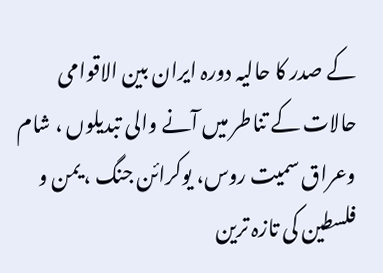کے صدر کا حالیہ دورہ ایران بین الاقوامی حالات کے تناطر میں آنے والی تبدیلوں ، شام وعراق سمیت روس، یوکرائن جنگ ، یمن و فلسطین کی تازہ ترین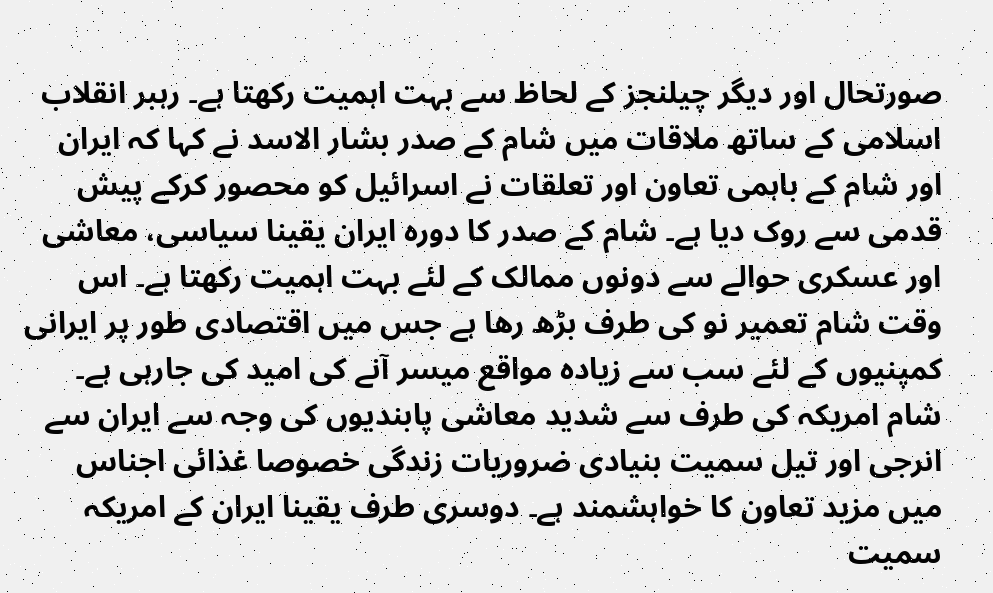صورتحال اور دیگر چیلنجز کے لحاظ سے بہت اہمیت رکھتا ہے۔ رہبر انقلاب اسلامی کے ساتھ ملاقات میں شام کے صدر بشار الاسد نے کہا کہ ایران اور شام کے باہمی تعاون اور تعلقات نے اسرائیل کو محصور کرکے پیش قدمی سے روک دیا ہے۔ شام کے صدر کا دورہ ایران یقینا سیاسی، معاشی اور عسکری حوالے سے دونوں ممالک کے لئے بہت اہمیت رکھتا ہے۔ اس وقت شام تعمیر نو کی طرف بڑھ رھا ہے جس میں اقتصادی طور پر ایرانی کمپنیوں کے لئے سب سے زیادہ مواقع میسر آنے کی امید کی جارہی ہے۔ شام امریکہ کی طرف سے شدید معاشی پابندیوں کی وجہ سے ایران سے انرجی اور تیل سمیت بنیادی ضروریات زندگی خصوصا غذائی اجناس میں مزید تعاون کا خواہشمند ہے۔ دوسری طرف یقینا ایران کے امریکہ سمیت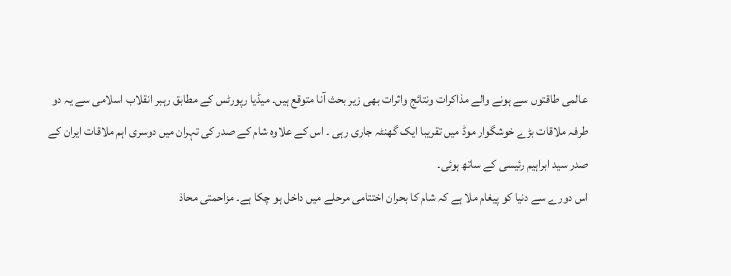عالمی طاقتوں سے ہونے والے مذاکرات ونتائج واثرات بھی زیر بحث آنا متوقع ہیں۔ میڈیا رپورٹس کے مطابق رہبر انقلاب اسلامی سے یہ دو طرفہ ملاقات بڑے خوشگوار موڈ میں تقریبا ایک گھنٹہ جاری رہی ۔ اس کے علاوہ شام کے صدر کی تہران میں دوسری اہم ملاقات ایران کے صدر سید ابراہیم رئیسی کے ساتھ ہوئی۔
اس دورے سے دنیا کو پیغام ملا ہے کہ شام کا بحران اختتامی مرحلے میں داخل ہو چکا ہے۔ مزاحمتی محاذ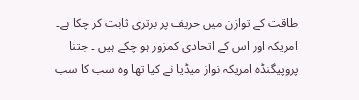طاقت کے توازن میں حریف پر برتری ثابت کر چکا ہے۔ امریکہ اور اس کے اتحادی کمزور ہو چکے ہیں ۔ جتنا پروپیگنڈہ امریکہ نواز میڈیا نے کیا تھا وہ سب کا سب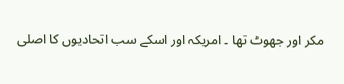مکر اور جھوٹ تھا ۔ امریکہ اور اسکے سب اتحادیوں کا اصلی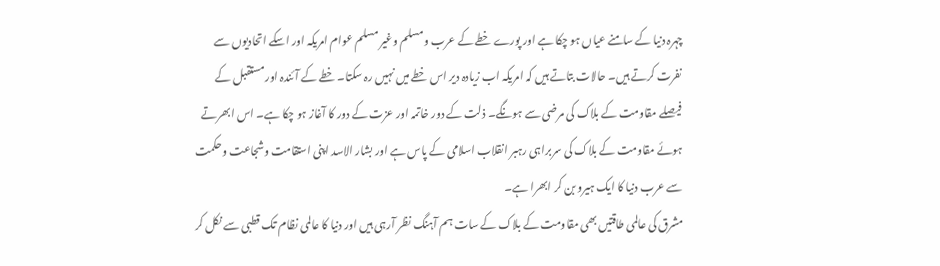چہرہ دنیا کے سامنے عیاں ہو چکا ہے اور پورے خطے کے عرب ومسلم وغیر مسلم عوام امریکہ اور اسکے اتحادیوں سے نفرت کرتے ہیں۔ حالات بتاتے ہیں کہ امریکہ اب زیادہ دیر اس خطے میں نہیں رہ سکتا۔ خطے کے آئندہ اور مستقبل کے فیصلے مقاومت کے بلاک کی مرضی سے ہونگے۔ ذلت کے دور خاتمہ اور عزت کے دور کا آغاز ہو چکا ہے۔ اس ابھرتے ہوئے مقاومت کے بلاک کی سربراہی رہبر انقلاب اسلامی کے پاس ہے اور بشار الاسد اپنی استقامت وشجاعت وحکمت سے عرب دنیا کا ایک ہیرو بن کر ابھرا ہے۔
مشرق کی عالمی طاقتیں بھی مقاومت کے بلاک کے سات ہم آہنگ نظر آرہی ہیں اور دنیا کا عالمی نظام تک قطبی سے نکل کر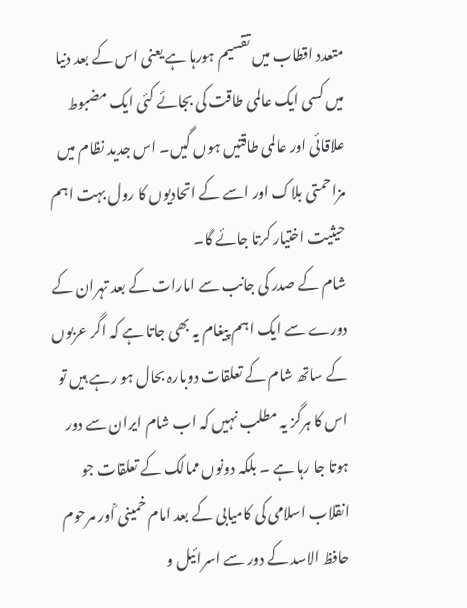متعدد اقطاب میں تقسیم ہورہا ہے یعنی اس کے بعد دنیا میں کسی ایک عالمی طاقت کی بجائے کئی ایک مضبوط علاقائی اور عالمی طاقتیں ہوں گیں۔ اس جدید نظام میں مزاحمتی بلاک اور اسے کے اتحادیوں کا رول بہت اہم حیثیت اختیار کرتا جائے گا۔
شام کے صدر کی جانب سے امارات کے بعد تہران کے دورے سے ایک اہم پیغام یہ بھی جاتا ہے کہ اگر عربوں کے ساتھ شام کے تعلقات دوبارہ بحال ہو رہے ہیں تو اس کا ہرگز یہ مطلب نہیں کہ اب شام ایران سے دور ہوتا جا رہا ہے ۔ بلکہ دونوں ممالک کے تعلقات جو انقلاب اسلامی کی کامیابی کے بعد امام خمینی ؒاور مرحوم حافظ الاسد کے دور سے اسرائیل و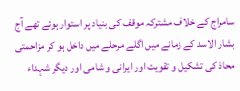سامراج کے خلاف مشترکہ موقف کی بنیاد پر استوار ہوئے تھے آج بشار الاسد کے زمانے میں اگلے مرحلے میں داخل ہو کر مزاحمتی محاذ کی تشکیل و تقویت اور ایرانی و شامی اور دیگر شہداء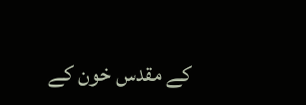کے مقدس خون کے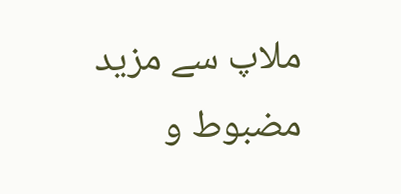ملاپ سے مزید مضبوط و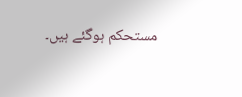مستحکم ہوگئے ہیں۔